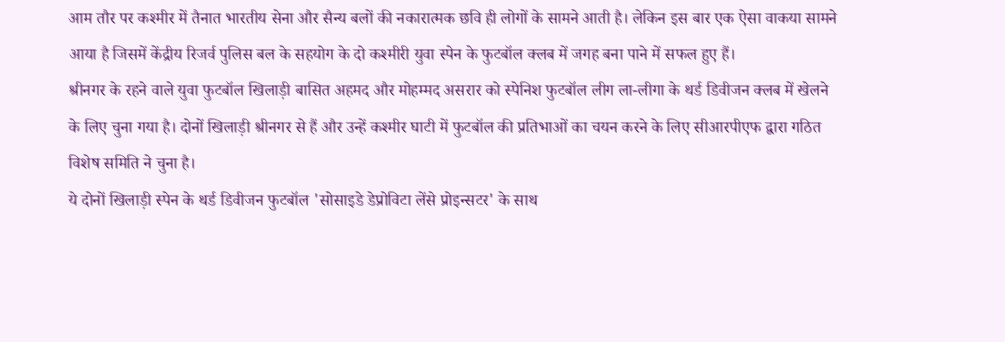आम तौर पर कश्मीर में तैनात भारतीय सेना और सैन्य बलों की नकारात्मक छवि ही लोगों के सामने आती है। लेकिन इस बार एक ऐसा वाकया सामने आया है जिसमें केंद्रीय रिजर्व पुलिस बल के सहयोग के दो कश्मीरी युवा स्पेन के फुटबॉल क्लब में जगह बना पाने में सफल हुए हैं।
श्रीनगर के रहने वाले युवा फुटबॉल खिलाड़ी बासित अहमद और मोहम्मद असरार को स्पेनिश फुटबॉल लीग ला-लीगा के थर्ड डिवीजन क्लब में खेलने के लिए चुना गया है। दोनों खिलाड़ी श्रीनगर से हैं और उन्हें कश्मीर घाटी में फुटबॉल की प्रतिभाओं का चयन करने के लिए सीआरपीएफ द्वारा गठित विशेष समिति ने चुना है।
ये दोनों खिलाड़ी स्पेन के थर्ड डिवीजन फुटबॉल 'सोसाइडे डेप्रोविटा लेंसे प्रोइन्सटर' के साथ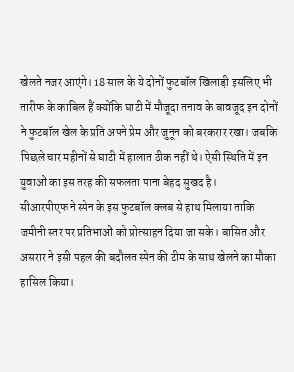खेलते नजर आएंगे। 18 साल के ये दोनों फुटबॉल खिलाड़ी इसलिए भी तारीफ के काबिल हैं क्योंकि घाटी में मौजूदा तनाव के बावजूद इन दोनों ने फुटबॉल खेल के प्रति अपने प्रेम और जुनून को बरकरार रखा। जबकि पिछले चार महीनों से घाटी में हालात ठीक नहीं थे। ऐसी स्थिति में इन युवाओं का इस तरह की सफलता पाना बेहद सुखद है।
सीआरपीएफ ने स्पेन के इस फुटबॉल क्लब से हाथ मिलाया ताकि जमीनी स्तर पर प्रतिभाओं को प्रोत्साहन दिया जा सके। बासित और असरार ने इसी पहल की बदौलत स्पेन की टीम के साथ खेलने का मौका हासिल किया।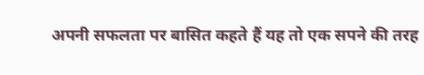अपनी सफलता पर बासित कहते हैं यह तो एक सपने की तरह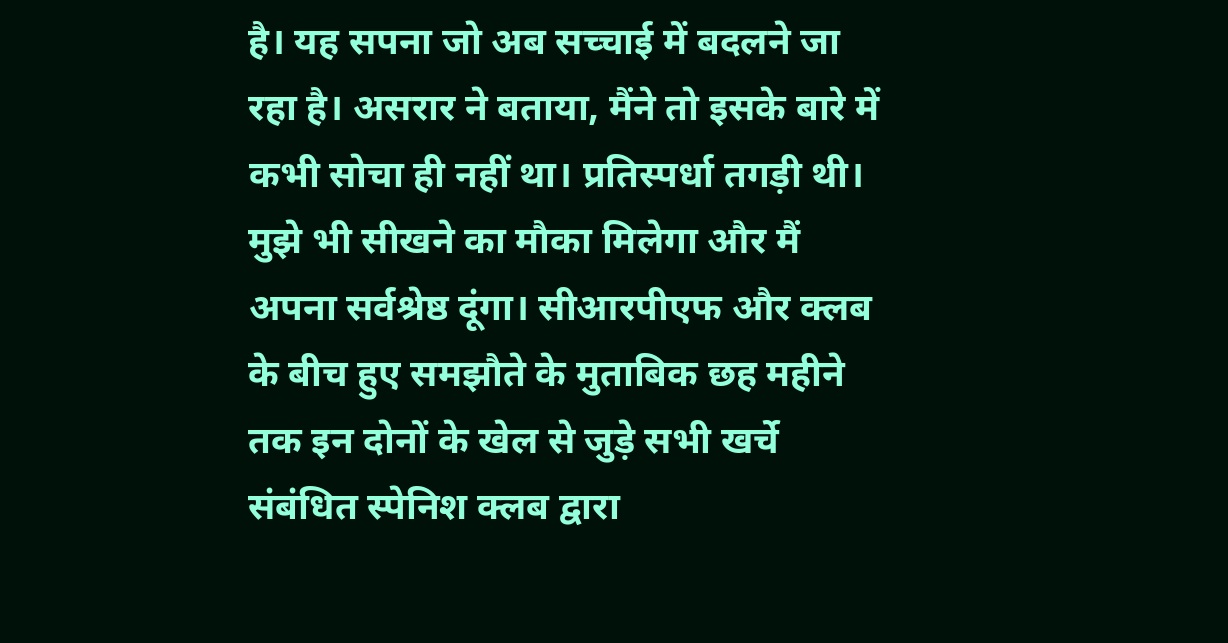है। यह सपना जो अब सच्चाई में बदलने जा रहा है। असरार ने बताया, मैंने तो इसके बारे में कभी सोचा ही नहीं था। प्रतिस्पर्धा तगड़ी थी। मुझे भी सीखने का मौका मिलेगा और मैं अपना सर्वश्रेष्ठ दूंगा। सीआरपीएफ और क्लब के बीच हुए समझौते के मुताबिक छह महीने तक इन दोनों के खेल से जुड़े सभी खर्चे संबंधित स्पेनिश क्लब द्वारा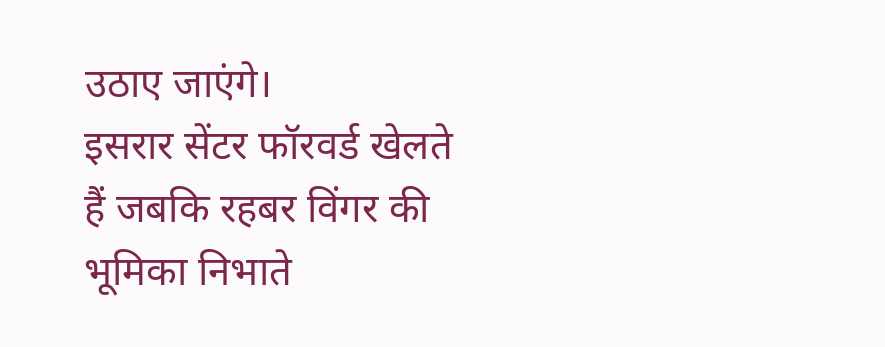उठाए जाएंगे।
इसरार सेंटर फॉरवर्ड खेलते हैं जबकि रहबर विंगर की भूमिका निभाते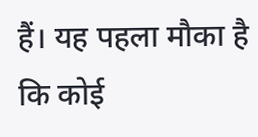हैं। यह पहला मौका है कि कोई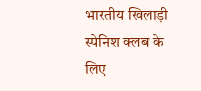भारतीय खिलाड़ी स्पेनिश क्लब के लिए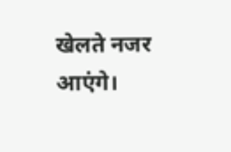खेलते नजर आएंगे।